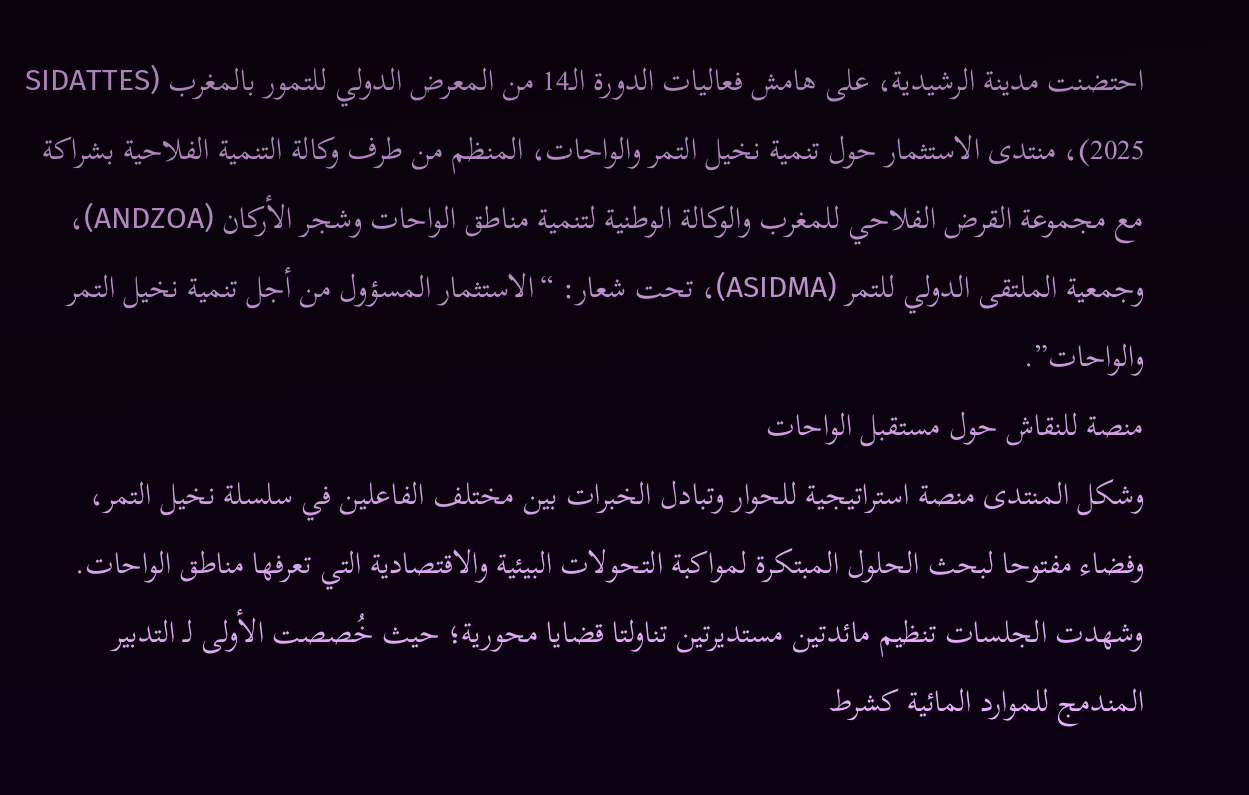احتضنت مدينة الرشيدية، على هامش فعاليات الدورة الـ14 من المعرض الدولي للتمور بالمغرب (SIDATTES 2025)، منتدى الاستثمار حول تنمية نخيل التمر والواحات، المنظم من طرف وكالة التنمية الفلاحية بشراكة مع مجموعة القرض الفلاحي للمغرب والوكالة الوطنية لتنمية مناطق الواحات وشجر الأركان (ANDZOA)، وجمعية الملتقى الدولي للتمر (ASIDMA)، تحت شعار: “الاستثمار المسؤول من أجل تنمية نخيل التمر والواحات”.
منصة للنقاش حول مستقبل الواحات
وشكل المنتدى منصة استراتيجية للحوار وتبادل الخبرات بين مختلف الفاعلين في سلسلة نخيل التمر، وفضاء مفتوحا لبحث الحلول المبتكرة لمواكبة التحولات البيئية والاقتصادية التي تعرفها مناطق الواحات.
وشهدت الجلسات تنظيم مائدتين مستديرتين تناولتا قضايا محورية؛ حيث خُصصت الأولى لـ التدبير المندمج للموارد المائية كشرط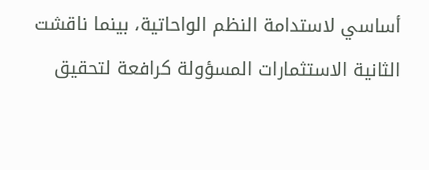أساسي لاستدامة النظم الواحاتية، بينما ناقشت الثانية الاستثمارات المسؤولة كرافعة لتحقيق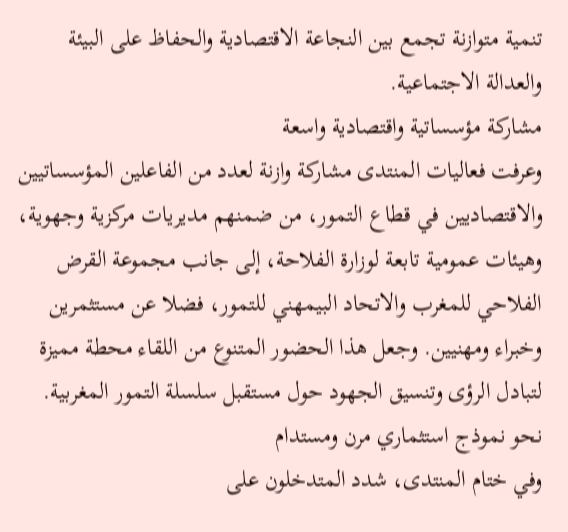تنمية متوازنة تجمع بين النجاعة الاقتصادية والحفاظ على البيئة والعدالة الاجتماعية.
مشاركة مؤسساتية واقتصادية واسعة
وعرفت فعاليات المنتدى مشاركة وازنة لعدد من الفاعلين المؤسساتيين والاقتصاديين في قطاع التمور، من ضمنهم مديريات مركزية وجهوية، وهيئات عمومية تابعة لوزارة الفلاحة، إلى جانب مجموعة القرض الفلاحي للمغرب والاتحاد البيمهني للتمور، فضلا عن مستثمرين وخبراء ومهنيين. وجعل هذا الحضور المتنوع من اللقاء محطة مميزة لتبادل الرؤى وتنسيق الجهود حول مستقبل سلسلة التمور المغربية.
نحو نموذج استثماري مرن ومستدام
وفي ختام المنتدى، شدد المتدخلون على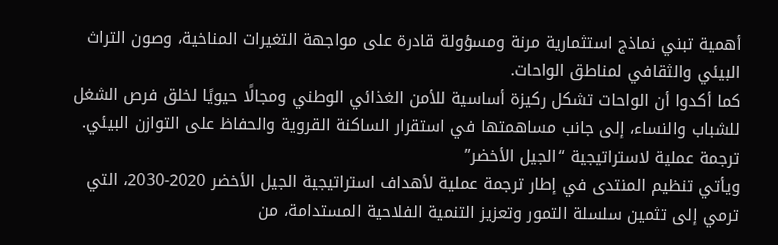أهمية تبني نماذج استثمارية مرنة ومسؤولة قادرة على مواجهة التغيرات المناخية، وصون التراث البيئي والثقافي لمناطق الواحات.
كما أكدوا أن الواحات تشكل ركيزة أساسية للأمن الغذائي الوطني ومجالًا حيويًا لخلق فرص الشغل للشباب والنساء، إلى جانب مساهمتها في استقرار الساكنة القروية والحفاظ على التوازن البيئي.
ترجمة عملية لاستراتيجية “الجيل الأخضر”
ويأتي تنظيم المنتدى في إطار ترجمة عملية لأهداف استراتيجية الجيل الأخضر 2020-2030، التي ترمي إلى تثمين سلسلة التمور وتعزيز التنمية الفلاحية المستدامة، من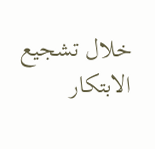خلال تشجيع الابتكار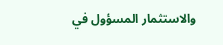والاستثمار المسؤول في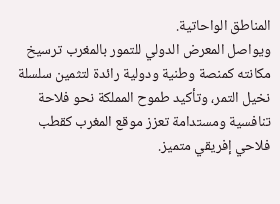المناطق الواحاتية.
ويواصل المعرض الدولي للتمور بالمغرب ترسيخ مكانته كمنصة وطنية ودولية رائدة لتثمين سلسلة نخيل التمر، وتأكيد طموح المملكة نحو فلاحة تنافسية ومستدامة تعزز موقع المغرب كقطب فلاحي إفريقي متميز.